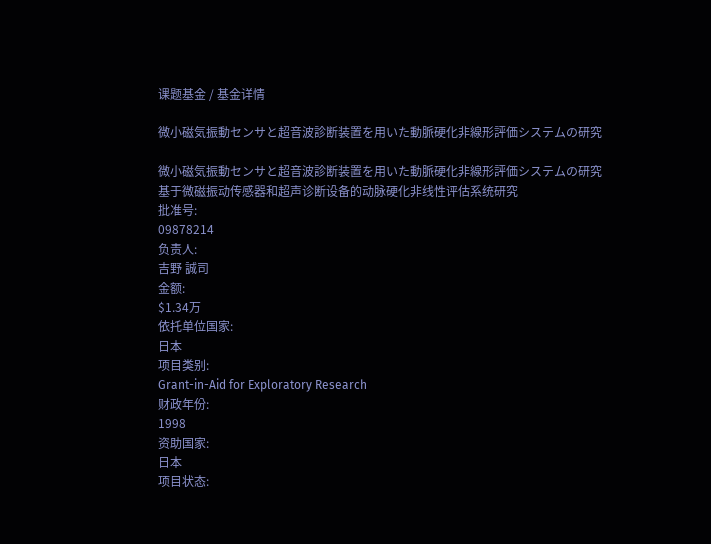课题基金 / 基金详情

微小磁気振動センサと超音波診断装置を用いた動脈硬化非線形評価システムの研究

微小磁気振動センサと超音波診断装置を用いた動脈硬化非線形評価システムの研究
基于微磁振动传感器和超声诊断设备的动脉硬化非线性评估系统研究
批准号:
09878214
负责人:
吉野 誠司
金额:
$1.34万
依托单位国家:
日本
项目类别:
Grant-in-Aid for Exploratory Research
财政年份:
1998
资助国家:
日本
项目状态: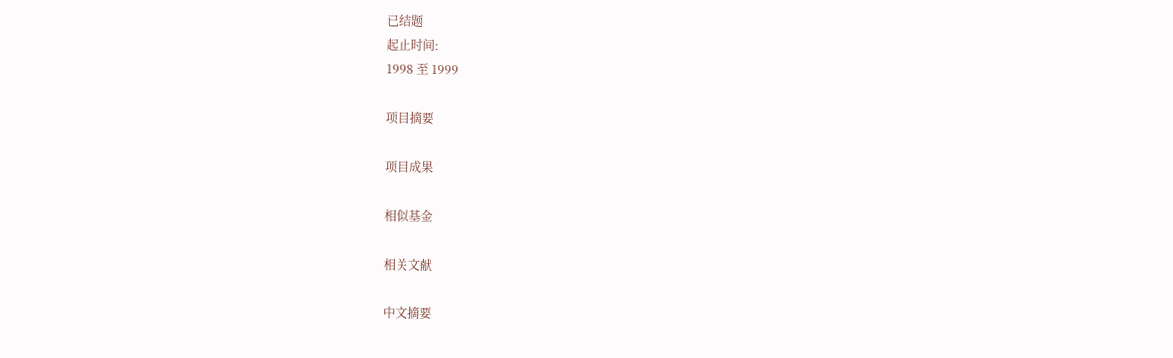已结题
起止时间:
1998 至 1999

项目摘要

项目成果

相似基金

相关文献

中文摘要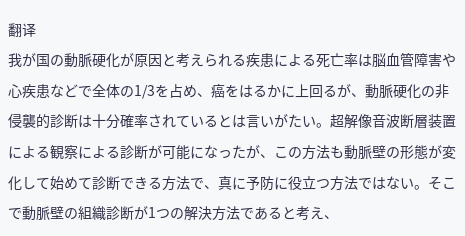翻译
我が国の動脈硬化が原因と考えられる疾患による死亡率は脳血管障害や心疾患などで全体の1/3を占め、癌をはるかに上回るが、動脈硬化の非侵襲的診断は十分確率されているとは言いがたい。超解像音波断層装置による観察による診断が可能になったが、この方法も動脈壁の形態が変化して始めて診断できる方法で、真に予防に役立つ方法ではない。そこで動脈壁の組織診断が1つの解決方法であると考え、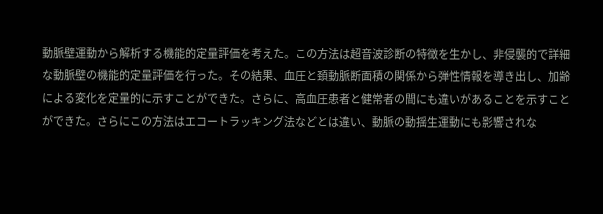動脈壁運動から解析する機能的定量評価を考えた。この方法は超音波診断の特徴を生かし、非侵襲的で詳細な動脈壁の機能的定量評価を行った。その結果、血圧と頚動脈断面積の関係から弾性情報を導き出し、加齢による変化を定量的に示すことができた。さらに、高血圧患者と健常者の間にも違いがあることを示すことができた。さらにこの方法はエコートラッキング法などとは違い、動脈の動揺生運動にも影響されな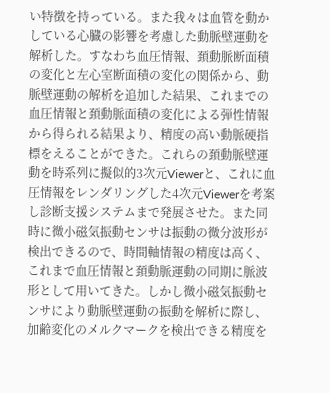い特徴を持っている。また我々は血管を動かしている心臓の影響を考慮した動脈壁運動を解析した。すなわち血圧情報、頚動脈断面積の変化と左心室断面積の変化の関係から、動脈壁運動の解析を追加した結果、これまでの血圧情報と頚動脈面積の変化による弾性情報から得られる結果より、精度の高い動脈硬指標をえることができた。これらの頚動脈壁運動を時系列に擬似的3次元Viewerと、これに血圧情報をレンダリングした4次元Viewerを考案し診断支援システムまで発展させた。また同時に微小磁気振動センサは振動の微分波形が検出できるので、時間軸情報の精度は高く、これまで血圧情報と頚動脈運動の同期に脈波形として用いてきた。しかし微小磁気振動センサにより動脈壁運動の振動を解析に際し、加齢変化のメルクマークを検出できる精度を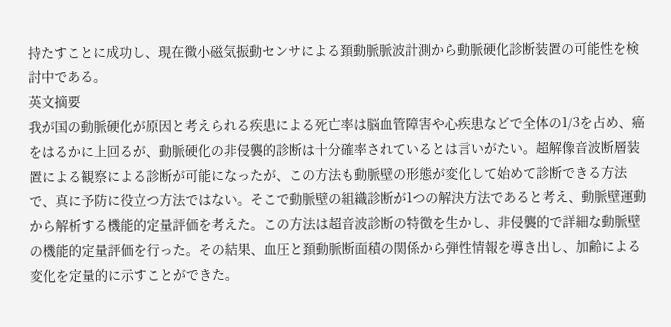持たすことに成功し、現在微小磁気振動センサによる頚動脈脈波計測から動脈硬化診断装置の可能性を検討中である。
英文摘要
我が国の動脈硬化が原因と考えられる疾患による死亡率は脳血管障害や心疾患などで全体の1/3を占め、癌をはるかに上回るが、動脈硬化の非侵襲的診断は十分確率されているとは言いがたい。超解像音波断層装置による観察による診断が可能になったが、この方法も動脈壁の形態が変化して始めて診断できる方法で、真に予防に役立つ方法ではない。そこで動脈壁の組織診断が1つの解決方法であると考え、動脈壁運動から解析する機能的定量評価を考えた。この方法は超音波診断の特徴を生かし、非侵襲的で詳細な動脈壁の機能的定量評価を行った。その結果、血圧と頚動脈断面積の関係から弾性情報を導き出し、加齢による変化を定量的に示すことができた。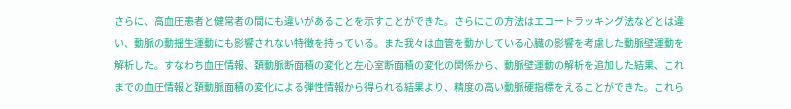さらに、高血圧患者と健常者の間にも違いがあることを示すことができた。さらにこの方法はエコートラッキング法などとは違い、動脈の動揺生運動にも影響されない特徴を持っている。また我々は血管を動かしている心臓の影響を考慮した動脈壁運動を解析した。すなわち血圧情報、頚動脈断面積の変化と左心室断面積の変化の関係から、動脈壁運動の解析を追加した結果、これまでの血圧情報と頚動脈面積の変化による弾性情報から得られる結果より、精度の高い動脈硬指標をえることができた。これら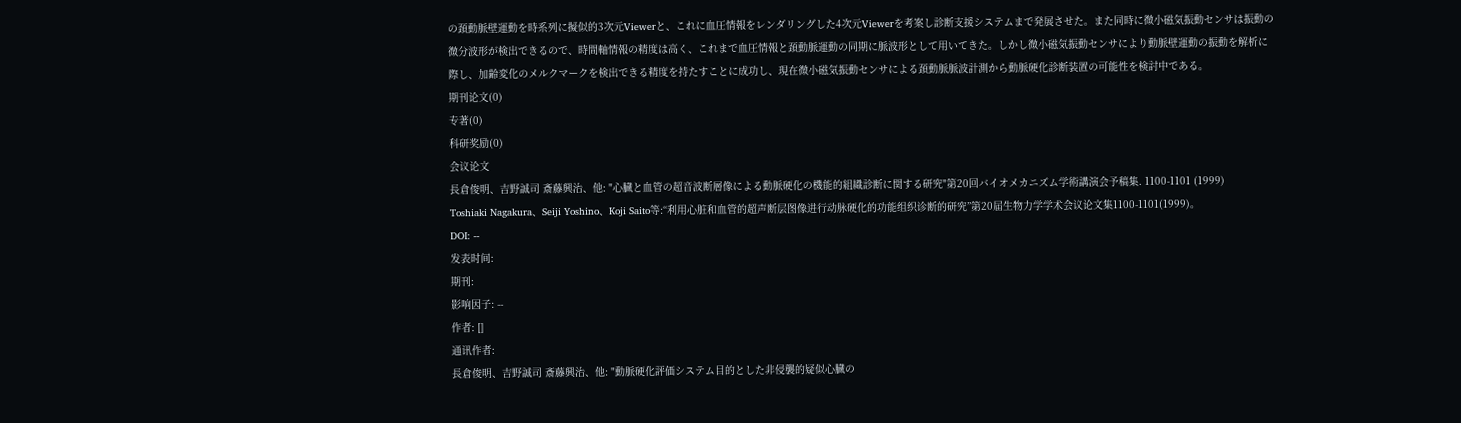の頚動脈壁運動を時系列に擬似的3次元Viewerと、これに血圧情報をレンダリングした4次元Viewerを考案し診断支援システムまで発展させた。また同時に微小磁気振動センサは振動の微分波形が検出できるので、時間軸情報の精度は高く、これまで血圧情報と頚動脈運動の同期に脈波形として用いてきた。しかし微小磁気振動センサにより動脈壁運動の振動を解析に際し、加齢変化のメルクマークを検出できる精度を持たすことに成功し、現在微小磁気振動センサによる頚動脈脈波計測から動脈硬化診断装置の可能性を検討中である。
期刊论文(0)
专著(0)
科研奖励(0)
会议论文
長倉俊明、吉野誠司 斎藤興治、他: "心臓と血管の超音波断層像による動脈硬化の機能的組織診断に関する研究"第20回バイオメカニズム学術講演会予稿集. 1100-1101 (1999)
Toshiaki Nagakura、Seiji Yoshino、Koji Saito等:“利用心脏和血管的超声断层图像进行动脉硬化的功能组织诊断的研究”第20届生物力学学术会议论文集1100-1101(1999)。
DOI: --
发表时间:
期刊:
影响因子: --
作者: []
通讯作者:
長倉俊明、吉野誠司 斎藤興治、他: "動脈硬化評価システム目的とした非侵襲的疑似心臓の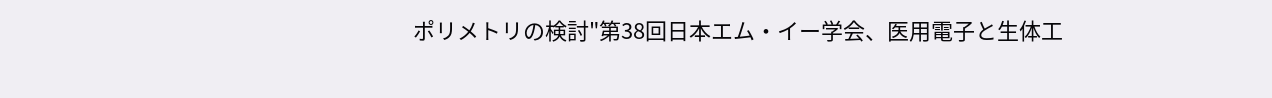ポリメトリの検討"第38回日本エム・イー学会、医用電子と生体工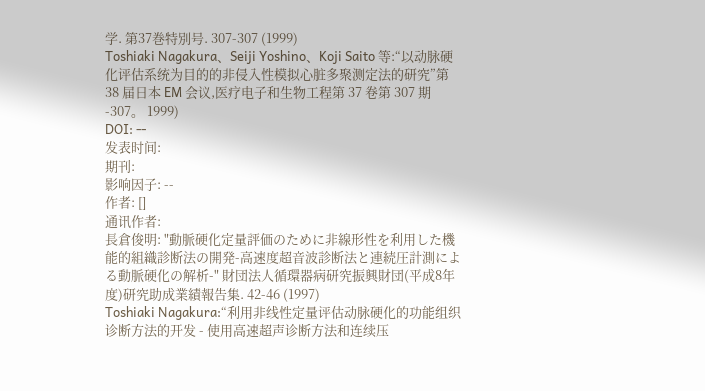学. 第37巻特別号. 307-307 (1999)
Toshiaki Nagakura、Seiji Yoshino、Koji Saito 等:“以动脉硬化评估系统为目的的非侵入性模拟心脏多聚测定法的研究”第 38 届日本 EM 会议,医疗电子和生物工程第 37 卷第 307 期 -307。 1999)
DOI: --
发表时间:
期刊:
影响因子: --
作者: []
通讯作者:
長倉俊明: "動脈硬化定量評価のために非線形性を利用した機能的組織診断法の開発-高速度超音波診断法と連続圧計測による動脈硬化の解析-" 財団法人循環器病研究振興財団(平成8年度)研究助成業績報告集. 42-46 (1997)
Toshiaki Nagakura:“利用非线性定量评估动脉硬化的功能组织诊断方法的开发 - 使用高速超声诊断方法和连续压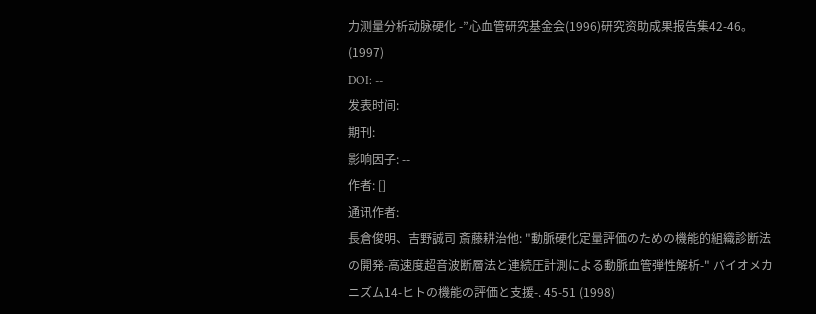力测量分析动脉硬化 -”心血管研究基金会(1996)研究资助成果报告集42-46。 (1997)
DOI: --
发表时间:
期刊:
影响因子: --
作者: []
通讯作者:
長倉俊明、吉野誠司 斎藤耕治他: "動脈硬化定量評価のための機能的組織診断法の開発-高速度超音波断層法と連続圧計測による動脈血管弾性解析-" バイオメカニズム14-ヒトの機能の評価と支援-. 45-51 (1998)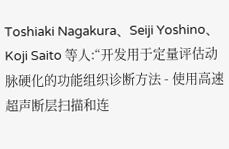Toshiaki Nagakura、Seiji Yoshino、Koji Saito 等人:“开发用于定量评估动脉硬化的功能组织诊断方法 - 使用高速超声断层扫描和连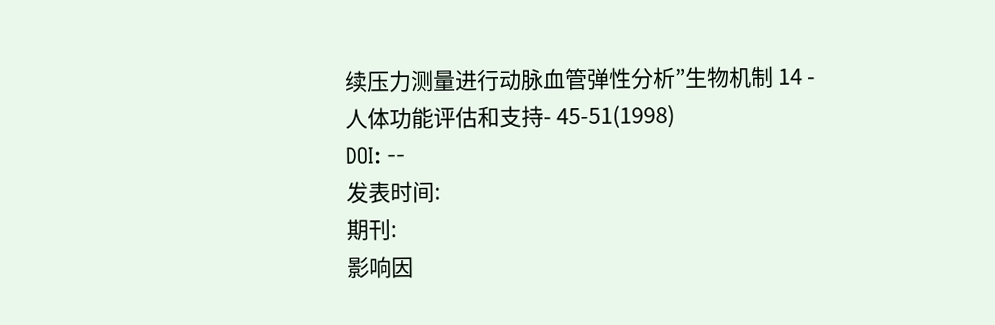续压力测量进行动脉血管弹性分析”生物机制 14 - 人体功能评估和支持- 45-51(1998)
DOI: --
发表时间:
期刊:
影响因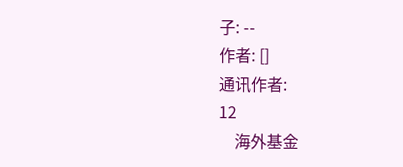子: --
作者: []
通讯作者:
12
    海外基金